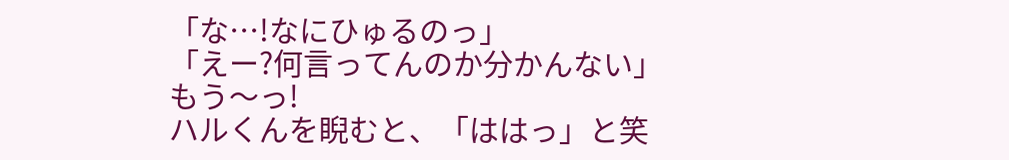「な…!なにひゅるのっ」
「えー?何言ってんのか分かんない」
もう〜っ!
ハルくんを睨むと、「ははっ」と笑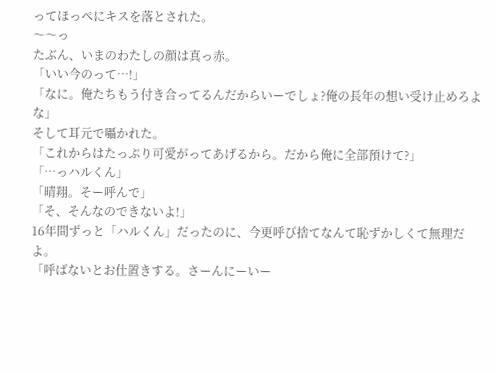ってほっぺにキスを落とされた。
〜〜っ
たぶん、いまのわたしの顔は真っ赤。
「いい今のって…!」
「なに。俺たちもう付き合ってるんだからいーでしょ?俺の長年の想い受け止めろよな」
そして耳元で囁かれた。
「これからはたっぷり可愛がってあげるから。だから俺に全部預けて?」
「…っハルくん」
「晴翔。そー呼んで」
「そ、そんなのできないよ!」
16年間ずっと「ハルくん」だったのに、今更呼び捨てなんて恥ずかしくて無理だよ。
「呼ばないとお仕置きする。さーんにーいー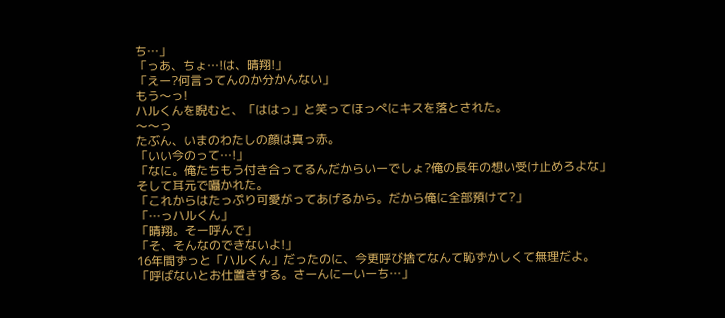ち…」
「っあ、ちょ…!は、晴翔!」
「えー?何言ってんのか分かんない」
もう〜っ!
ハルくんを睨むと、「ははっ」と笑ってほっぺにキスを落とされた。
〜〜っ
たぶん、いまのわたしの顔は真っ赤。
「いい今のって…!」
「なに。俺たちもう付き合ってるんだからいーでしょ?俺の長年の想い受け止めろよな」
そして耳元で囁かれた。
「これからはたっぷり可愛がってあげるから。だから俺に全部預けて?」
「…っハルくん」
「晴翔。そー呼んで」
「そ、そんなのできないよ!」
16年間ずっと「ハルくん」だったのに、今更呼び捨てなんて恥ずかしくて無理だよ。
「呼ばないとお仕置きする。さーんにーいーち…」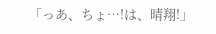「っあ、ちょ…!は、晴翔!」